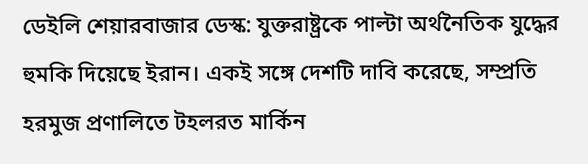ডেইলি শেয়ারবাজার ডেস্ক: যুক্তরাষ্ট্রকে পাল্টা অর্থনৈতিক যুদ্ধের হুমকি দিয়েছে ইরান। একই সঙ্গে দেশটি দাবি করেছে, সম্প্রতি হরমুজ প্রণালিতে টহলরত মার্কিন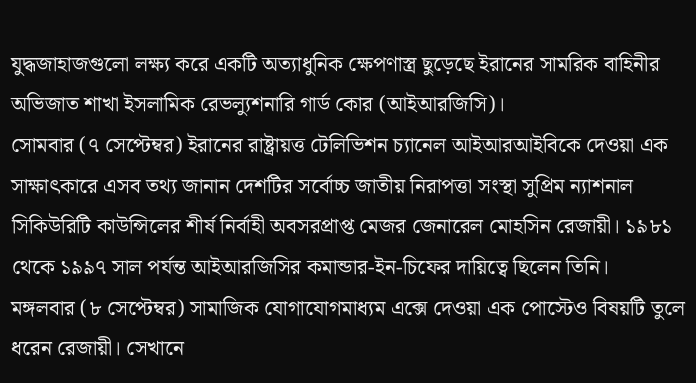যুদ্ধজাহাজগুলো লক্ষ্য করে একটি অত্যাধুনিক ক্ষেপণাস্ত্র ছুড়েছে ইরানের সামরিক বাহিনীর অভিজাত শাখা ইসলামিক রেভল্যুশনারি গার্ড কোর (আইআরজিসি)।
সোমবার (৭ সেপ্টেম্বর) ইরানের রাষ্ট্রায়ত্ত টেলিভিশন চ্যানেল আইআরআইবিকে দেওয়া এক সাক্ষাৎকারে এসব তথ্য জানান দেশটির সর্বোচ্চ জাতীয় নিরাপত্তা সংস্থা সুপ্রিম ন্যাশনাল সিকিউরিটি কাউন্সিলের শীর্ষ নির্বাহী অবসরপ্রাপ্ত মেজর জেনারেল মোহসিন রেজায়ী। ১৯৮১ থেকে ১৯৯৭ সাল পর্যন্ত আইআরজিসির কমান্ডার-ইন-চিফের দায়িত্বে ছিলেন তিনি।
মঙ্গলবার (৮ সেপ্টেম্বর) সামাজিক যোগাযোগমাধ্যম এক্সে দেওয়া এক পোস্টেও বিষয়টি তুলে ধরেন রেজায়ী। সেখানে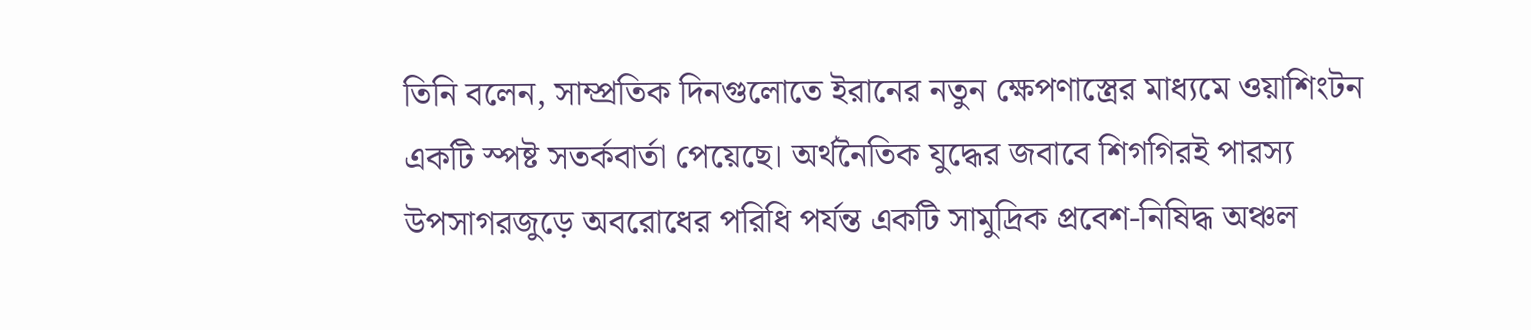তিনি বলেন, সাম্প্রতিক দিনগুলোতে ইরানের নতুন ক্ষেপণাস্ত্রের মাধ্যমে ওয়াশিংটন একটি স্পষ্ট সতর্কবার্তা পেয়েছে। অর্থনৈতিক যুদ্ধের জবাবে শিগগিরই পারস্য উপসাগরজুড়ে অবরোধের পরিধি পর্যন্ত একটি সামুদ্রিক প্রবেশ-নিষিদ্ধ অঞ্চল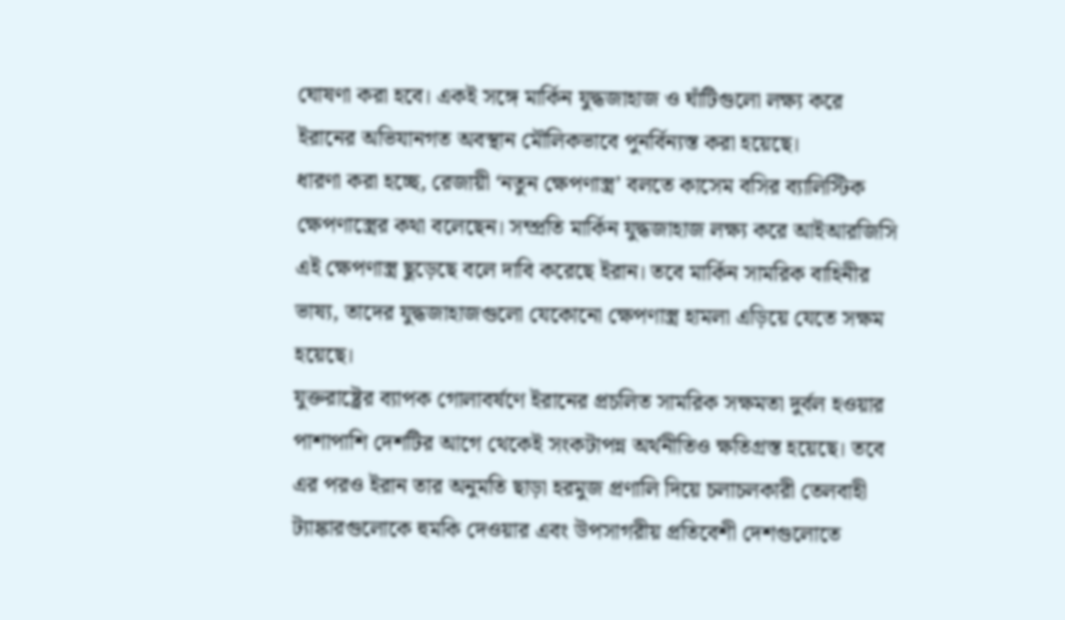ঘোষণা করা হবে। একই সঙ্গে মার্কিন যুদ্ধজাহাজ ও ঘাঁটিগুলো লক্ষ্য করে ইরানের অভিযানগত অবস্থান মৌলিকভাবে পুনর্বিন্যস্ত করা হয়েছে।
ধারণা করা হচ্ছে, রেজায়ী ‘নতুন ক্ষেপণাস্ত্র’ বলতে কাসেম বসির ব্যালিস্টিক ক্ষেপণাস্ত্রের কথা বলেছেন। সম্প্রতি মার্কিন যুদ্ধজাহাজ লক্ষ্য করে আইআরজিসি এই ক্ষেপণাস্ত্র ছুড়েছে বলে দাবি করেছে ইরান। তবে মার্কিন সামরিক বাহিনীর ভাষ্য, তাদের যুদ্ধজাহাজগুলো যেকোনো ক্ষেপণাস্ত্র হামলা এড়িয়ে যেতে সক্ষম হয়েছে।
যুক্তরাষ্ট্রের ব্যাপক গোলাবর্ষণে ইরানের প্রচলিত সামরিক সক্ষমতা দুর্বল হওয়ার পাশাপাশি দেশটির আগে থেকেই সংকটাপন্ন অর্থনীতিও ক্ষতিগ্রস্ত হয়েছে। তবে এর পরও ইরান তার অনুমতি ছাড়া হরমুজ প্রণালি দিয়ে চলাচলকারী তেলবাহী ট্যাঙ্কারগুলোকে হুমকি দেওয়ার এবং উপসাগরীয় প্রতিবেশী দেশগুলোতে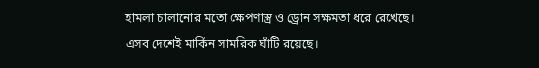হামলা চালানোর মতো ক্ষেপণাস্ত্র ও ড্রোন সক্ষমতা ধরে রেখেছে। এসব দেশেই মার্কিন সামরিক ঘাঁটি রয়েছে।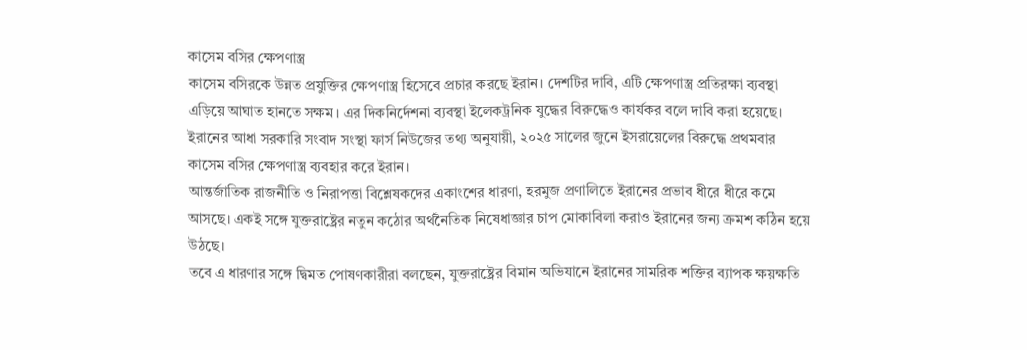কাসেম বসির ক্ষেপণাস্ত্র
কাসেম বসিরকে উন্নত প্রযুক্তির ক্ষেপণাস্ত্র হিসেবে প্রচার করছে ইরান। দেশটির দাবি, এটি ক্ষেপণাস্ত্র প্রতিরক্ষা ব্যবস্থা এড়িয়ে আঘাত হানতে সক্ষম। এর দিকনির্দেশনা ব্যবস্থা ইলেকট্রনিক যুদ্ধের বিরুদ্ধেও কার্যকর বলে দাবি করা হয়েছে।
ইরানের আধা সরকারি সংবাদ সংস্থা ফার্স নিউজের তথ্য অনুযায়ী, ২০২৫ সালের জুনে ইসরায়েলের বিরুদ্ধে প্রথমবার কাসেম বসির ক্ষেপণাস্ত্র ব্যবহার করে ইরান।
আন্তর্জাতিক রাজনীতি ও নিরাপত্তা বিশ্লেষকদের একাংশের ধারণা, হরমুজ প্রণালিতে ইরানের প্রভাব ধীরে ধীরে কমে আসছে। একই সঙ্গে যুক্তরাষ্ট্রের নতুন কঠোর অর্থনৈতিক নিষেধাজ্ঞার চাপ মোকাবিলা করাও ইরানের জন্য ক্রমশ কঠিন হয়ে উঠছে।
তবে এ ধারণার সঙ্গে দ্বিমত পোষণকারীরা বলছেন, যুক্তরাষ্ট্রের বিমান অভিযানে ইরানের সামরিক শক্তির ব্যাপক ক্ষয়ক্ষতি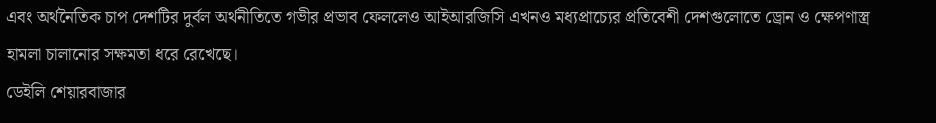এবং অর্থনৈতিক চাপ দেশটির দুর্বল অর্থনীতিতে গভীর প্রভাব ফেললেও আইআরজিসি এখনও মধ্যপ্রাচ্যের প্রতিবেশী দেশগুলোতে ড্রোন ও ক্ষেপণাস্ত্র হামলা চালানোর সক্ষমতা ধরে রেখেছে।
ডেইলি শেয়ারবাজার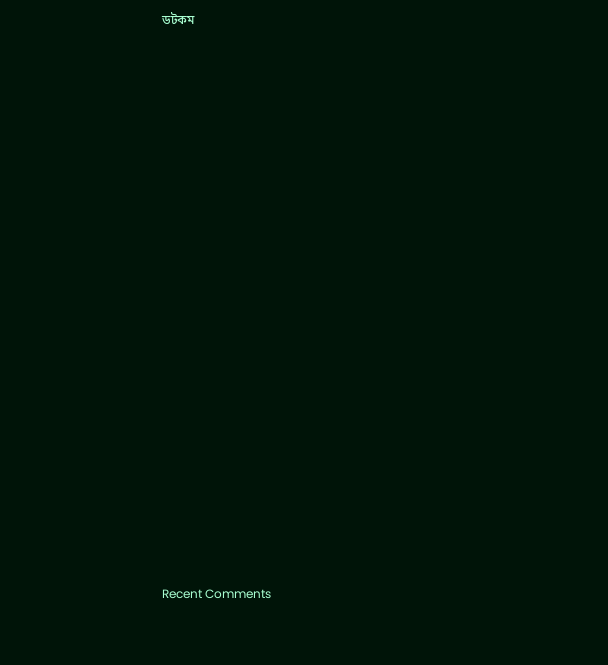ডটকম
































Recent Comments